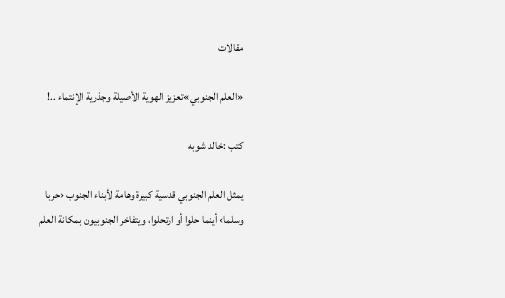مقالات

«العلم الجنوبي»تعزيز الهوية الأصيلة وجذرية الإنتماء ..!

كتب :خالد شوبه

يمثل العلم الجنوبي قدسية كبيرة وهامة لأبناء الجنوب ‹حربا وسلما› أينما حلوا أو ارتحلوا، ويتفاخر الجنوبيون بمكانة العلم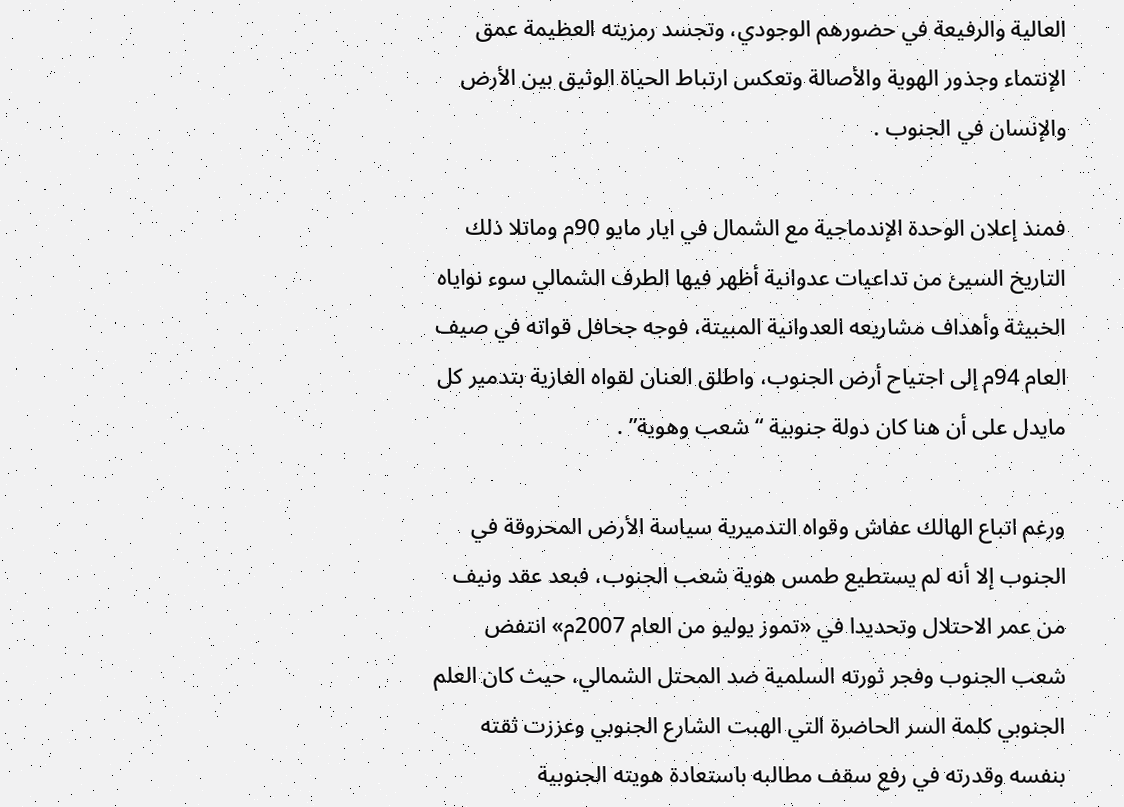العالية والرفيعة في حضورهم الوجودي، وتجسد رمزيته العظيمة عمق الإنتماء وجذور الهوية والأصالة وتعكس ارتباط الحياة الوثيق بين الأرض والإنسان في الجنوب .

فمنذ إعلان الوحدة الإندماجية مع الشمال في ايار مايو 90م وماتلا ذلك التاريخ السيئ من تداعيات عدوانية أظهر فيها الطرف الشمالي سوء نواياه الخبيثة وأهداف مشاريعه العدوانية المبيتة، فوجه جحافل قواته في صيف العام 94م إلى اجتياح أرض الجنوب، واطلق العنان لقواه الغازية بتدمير كل مايدل على أن هنا كان دولة جنوبية “شعب وهوية” .

ورغم اتباع الهالك عفاش وقواه التدميرية سياسة الأرض المحروقة في الجنوب إلا أنه لم يستطيع طمس هوية شعب الجنوب، فبعد عقد ونيف من عمر الاحتلال وتحديدا في «تموز يوليو من العام 2007م» انتفض شعب الجنوب وفجر ثورته السلمية ضد المحتل الشمالي، حيث كان العلم الجنوبي كلمة السر الحاضرة التي الهبت الشارع الجنوبي وعززت ثقته بنفسه وقدرته في رفع سقف مطالبه باستعادة هويته الجنوبية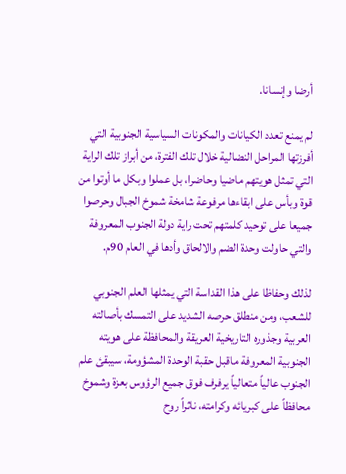أرضا وإنسانا.

لم يمنع تعدد الكيانات والمكونات السياسية الجنوبية التي أفرزتها المراحل النضالية خلال تلك الفترة، من أبراز تلك الراية التي تمثل هويتهم ماضيا وحاضرا، بل عملوا وبكل ما أوتوا من قوة وبأس على ابقاءها مرفوعة شامخة شموخ الجبال وحرصوا جميعا على توحيد كلمتهم تحت راية دولة الجنوب المعروفة والتي حاولت وحدة الضم والالحاق وأدها في العام 90م.

لذلك وحفاظا على هذا القداسة التي يمثلها العلم الجنوبي للشعب، ومن منطلق حرصه الشديد على التمسك بأصالته العربية وجذوره التاريخية العريقة والمحافظة على هويته الجنوبية المعروفة ماقبل حقبة الوحدة المشؤومة، سيبقئ علم الجنوب عالياً متعالياً يرفرف فوق جميع الرؤوس بعزة وشموخ محافظاً على كبريائه وكرامته، ناثراً روح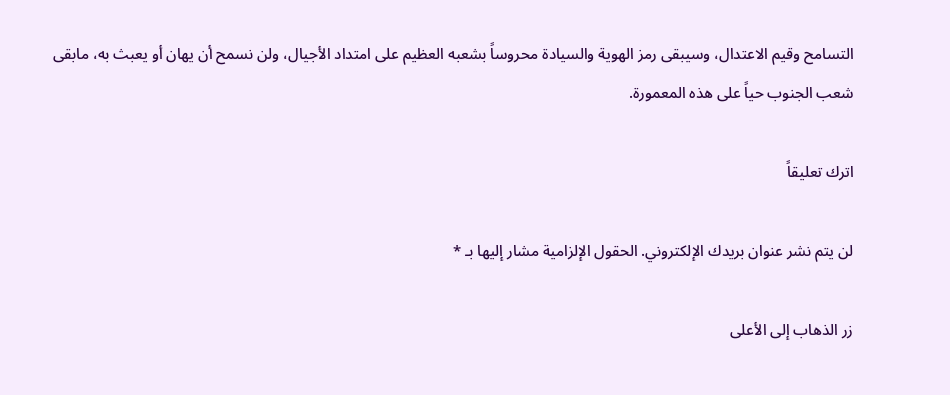التسامح وقيم الاعتدال، وسيبقى رمز الهوية والسيادة محروساً بشعبه العظيم على امتداد الأجيال، ولن نسمح أن يهان أو يعبث به، مابقى شعب الجنوب حياً على هذه المعمورة.

اترك تعليقاً

لن يتم نشر عنوان بريدك الإلكتروني. الحقول الإلزامية مشار إليها بـ *

زر الذهاب إلى الأعلى